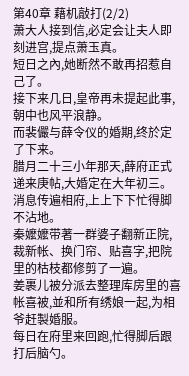第40章 藉机敲打(2/2)
萧大人接到信,必定会让夫人即刻进宫,提点萧玉真。
短日之內,她断然不敢再招惹自己了。
接下来几日,皇帝再未提起此事,朝中也风平浪静。
而裴儼与薛令仪的婚期,终於定了下来。
腊月二十三小年那天,薛府正式递来庚帖,大婚定在大年初三。
消息传遍相府,上上下下忙得脚不沾地。
秦嬤嬤带著一群婆子翻新正院,裁新帐、换门帘、贴喜字,把院里的枯枝都修剪了一遍。
姜裹儿被分派去整理库房里的喜帐喜被,並和所有绣娘一起,为相爷赶製婚服。
每日在府里来回跑,忙得脚后跟打后脑勺。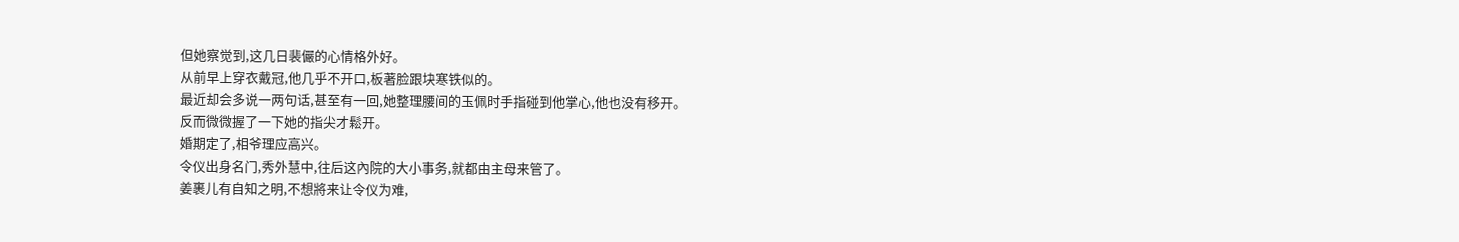但她察觉到,这几日裴儼的心情格外好。
从前早上穿衣戴冠,他几乎不开口,板著脸跟块寒铁似的。
最近却会多说一两句话,甚至有一回,她整理腰间的玉佩时手指碰到他掌心,他也没有移开。
反而微微握了一下她的指尖才鬆开。
婚期定了,相爷理应高兴。
令仪出身名门,秀外慧中,往后这內院的大小事务,就都由主母来管了。
姜裹儿有自知之明,不想將来让令仪为难,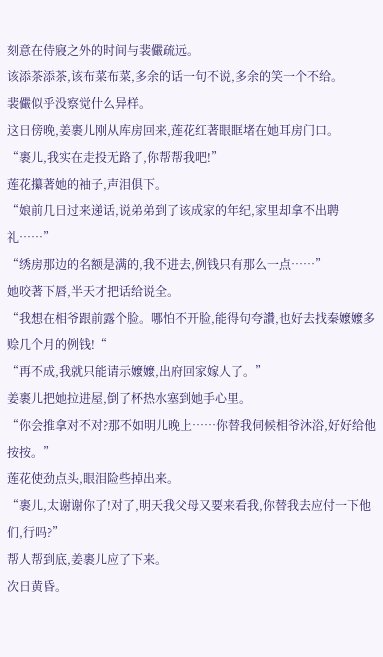刻意在侍寢之外的时间与裴儼疏远。
该添茶添茶,该布菜布菜,多余的话一句不说,多余的笑一个不给。
裴儼似乎没察觉什么异样。
这日傍晚,姜裹儿刚从库房回来,莲花红著眼眶堵在她耳房门口。
“裹儿,我实在走投无路了,你帮帮我吧!”
莲花攥著她的袖子,声泪俱下。
“娘前几日过来递话,说弟弟到了该成家的年纪,家里却拿不出聘礼……”
“绣房那边的名额是满的,我不进去,例钱只有那么一点……”
她咬著下唇,半天才把话给说全。
“我想在相爷跟前露个脸。哪怕不开脸,能得句夸讚,也好去找秦嬤嬤多赊几个月的例钱!“
“再不成,我就只能请示嬤嬤,出府回家嫁人了。”
姜裹儿把她拉进屋,倒了杯热水塞到她手心里。
“你会推拿对不对?那不如明儿晚上……你替我伺候相爷沐浴,好好给他按按。”
莲花使劲点头,眼泪险些掉出来。
“裹儿,太谢谢你了!对了,明天我父母又要来看我,你替我去应付一下他们,行吗?”
帮人帮到底,姜裹儿应了下来。
次日黄昏。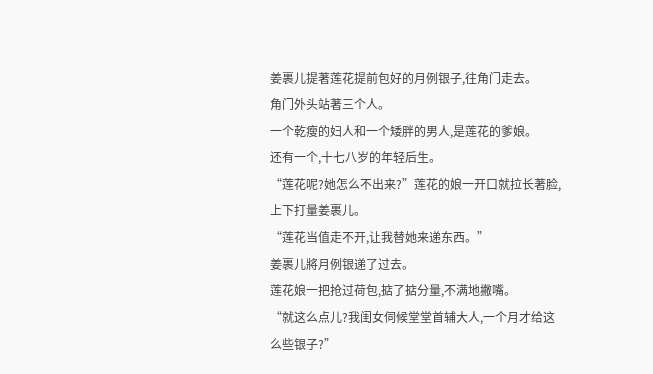姜裹儿提著莲花提前包好的月例银子,往角门走去。
角门外头站著三个人。
一个乾瘦的妇人和一个矮胖的男人,是莲花的爹娘。
还有一个,十七八岁的年轻后生。
“莲花呢?她怎么不出来?”莲花的娘一开口就拉长著脸,上下打量姜裹儿。
“莲花当值走不开,让我替她来递东西。”
姜裹儿將月例银递了过去。
莲花娘一把抢过荷包,掂了掂分量,不满地撇嘴。
“就这么点儿?我闺女伺候堂堂首辅大人,一个月才给这么些银子?”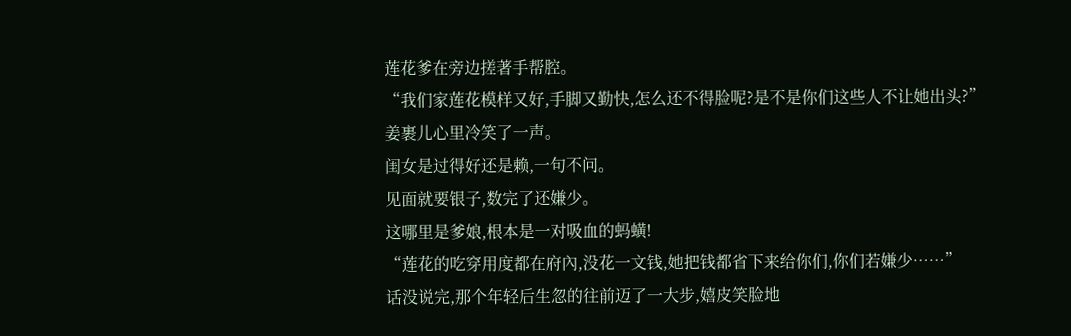莲花爹在旁边搓著手帮腔。
“我们家莲花模样又好,手脚又勤快,怎么还不得脸呢?是不是你们这些人不让她出头?”
姜裹儿心里冷笑了一声。
闺女是过得好还是赖,一句不问。
见面就要银子,数完了还嫌少。
这哪里是爹娘,根本是一对吸血的蚂蟥!
“莲花的吃穿用度都在府內,没花一文钱,她把钱都省下来给你们,你们若嫌少……”
话没说完,那个年轻后生忽的往前迈了一大步,嬉皮笑脸地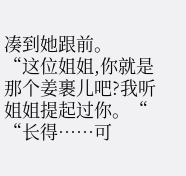凑到她跟前。
“这位姐姐,你就是那个姜裹儿吧?我听姐姐提起过你。“
“长得……可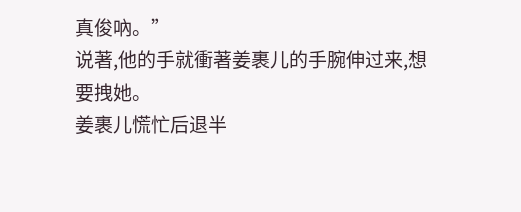真俊吶。”
说著,他的手就衝著姜裹儿的手腕伸过来,想要拽她。
姜裹儿慌忙后退半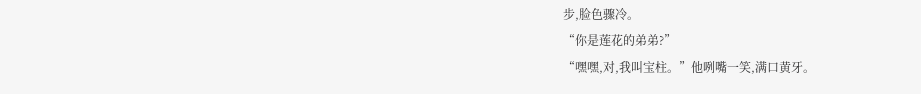步,脸色骤冷。
“你是莲花的弟弟?”
“嘿嘿,对,我叫宝柱。”他咧嘴一笑,满口黄牙。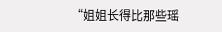“姐姐长得比那些瑶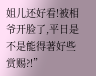姐儿还好看!被相爷开脸了,平日是不是能得著好些赏赐?!”